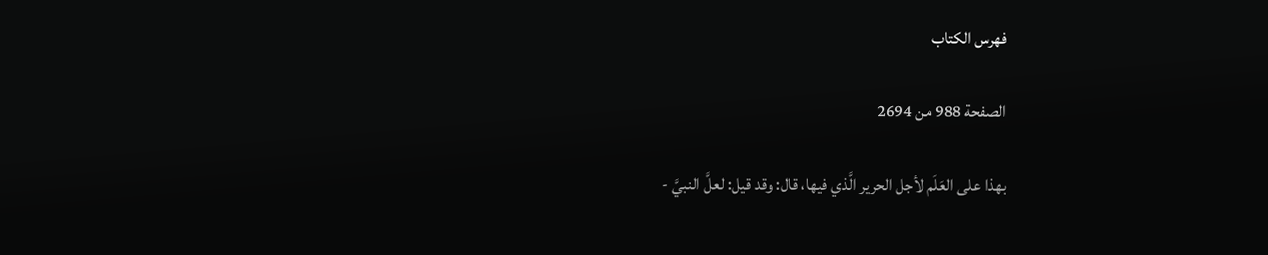فهرس الكتاب

الصفحة 988 من 2694

بهذا على العَلَم لأجل الحرير الَّذي فيها، قال: وقد قيل: لعلَّ النبيَّ -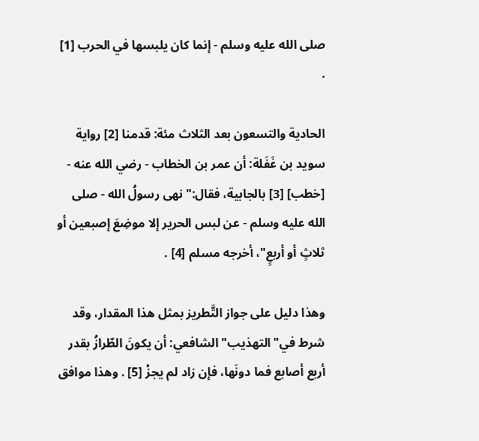صلى الله عليه وسلم - إنما كان يلبسها في الحرب [1] .

الحادية والتسعون بعد الثلاث مئة: قدمنا [2] رواية سويد بن غَفَلة: أن عمر بن الخطاب - رضي الله عنه - [خطب] [3] بالجابية، فقال:"نهى رسولُ الله - صلى الله عليه وسلم - عن لبس الحرير إلا موضِعَ إصبعين أو ثلاثٍ أو أربعٍ"، أخرجه مسلم [4] .

وهذا دليل على جواز التَّطريز بمثل هذا المقدار، وقد شرط في"التهذيب"الشافعي: أن يكونَ الطّرازُ بقدر أربع أصابع فما دونَها، فإن زاد لم يجزْ [5] . وهذا موافق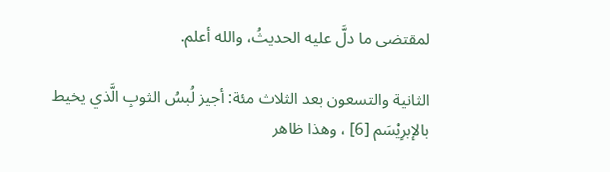لمقتضى ما دلَّ عليه الحديثُ، والله أعلم.

الثانية والتسعون بعد الثلاث مئة: أجيز لُبسُ الثوبِ الَّذي يخيط بالإبرِيْسَم [6] ، وهذا ظاهر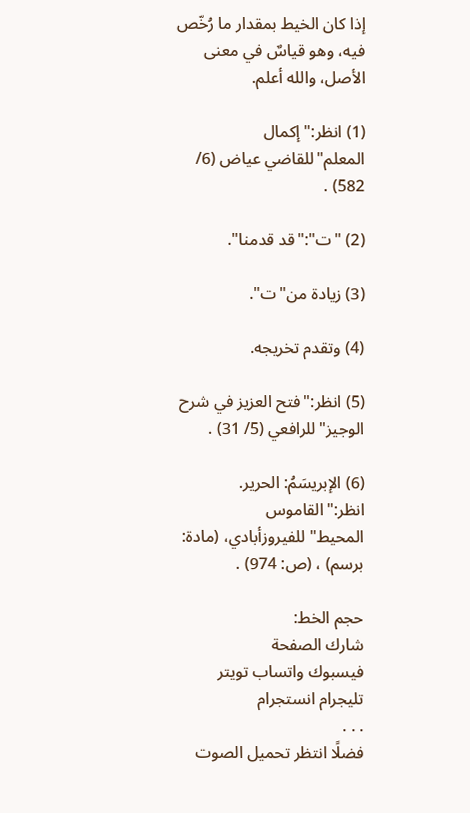إذا كان الخيط بمقدار ما رُخّص فيه، وهو قياسٌ في معنى الأصل، والله أعلم.

(1) انظر:"إكمال المعلم"للقاضي عياض (6/ 582) .

(2) "ت":"قد قدمنا".

(3) زيادة من"ت".

(4) وتقدم تخريجه.

(5) انظر:"فتح العزيز في شرح الوجيز"للرافعي (5/ 31) .

(6) الإبريسَمُ: الحرير. انظر:"القاموس المحيط"للفيروزأبادي، (مادة: برسم) ، (ص: 974) .

حجم الخط:
شارك الصفحة
فيسبوك واتساب تويتر تليجرام انستجرام
. . .
فضلًا انتظر تحميل الصوت